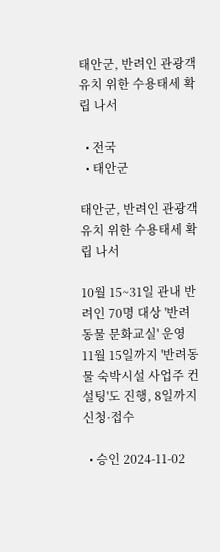태안군, 반려인 관광객 유치 위한 수용태세 확립 나서

  • 전국
  • 태안군

태안군, 반려인 관광객 유치 위한 수용태세 확립 나서

10월 15~31일 관내 반려인 70명 대상 '반려동물 문화교실' 운영
11월 15일까지 '반려동물 숙박시설 사업주 컨설팅'도 진행, 8일까지 신청·접수

  • 승인 2024-11-02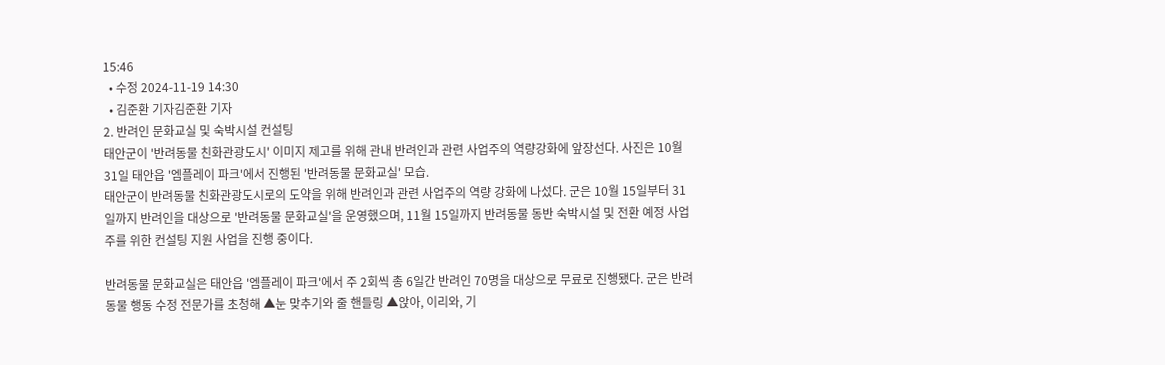15:46
  • 수정 2024-11-19 14:30
  • 김준환 기자김준환 기자
2. 반려인 문화교실 및 숙박시설 컨설팅
태안군이 '반려동물 친화관광도시' 이미지 제고를 위해 관내 반려인과 관련 사업주의 역량강화에 앞장선다. 사진은 10월 31일 태안읍 '엠플레이 파크'에서 진행된 '반려동물 문화교실' 모습.
태안군이 반려동물 친화관광도시로의 도약을 위해 반려인과 관련 사업주의 역량 강화에 나섰다. 군은 10월 15일부터 31일까지 반려인을 대상으로 '반려동물 문화교실'을 운영했으며, 11월 15일까지 반려동물 동반 숙박시설 및 전환 예정 사업주를 위한 컨설팅 지원 사업을 진행 중이다.

반려동물 문화교실은 태안읍 '엠플레이 파크'에서 주 2회씩 총 6일간 반려인 70명을 대상으로 무료로 진행됐다. 군은 반려동물 행동 수정 전문가를 초청해 ▲눈 맞추기와 줄 핸들링 ▲앉아, 이리와, 기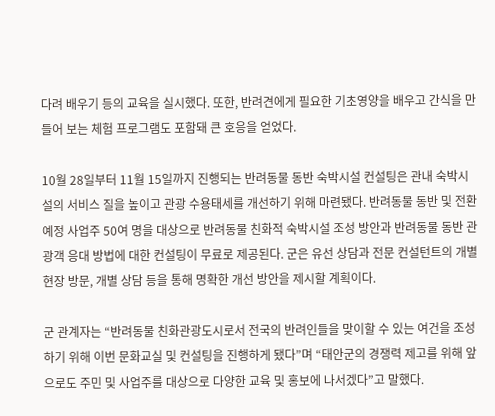다려 배우기 등의 교육을 실시했다. 또한, 반려견에게 필요한 기초영양을 배우고 간식을 만들어 보는 체험 프로그램도 포함돼 큰 호응을 얻었다.

10월 28일부터 11월 15일까지 진행되는 반려동물 동반 숙박시설 컨설팅은 관내 숙박시설의 서비스 질을 높이고 관광 수용태세를 개선하기 위해 마련됐다. 반려동물 동반 및 전환 예정 사업주 50여 명을 대상으로 반려동물 친화적 숙박시설 조성 방안과 반려동물 동반 관광객 응대 방법에 대한 컨설팅이 무료로 제공된다. 군은 유선 상담과 전문 컨설턴트의 개별 현장 방문, 개별 상담 등을 통해 명확한 개선 방안을 제시할 계획이다.

군 관계자는 “반려동물 친화관광도시로서 전국의 반려인들을 맞이할 수 있는 여건을 조성하기 위해 이번 문화교실 및 컨설팅을 진행하게 됐다”며 “태안군의 경쟁력 제고를 위해 앞으로도 주민 및 사업주를 대상으로 다양한 교육 및 홍보에 나서겠다”고 말했다.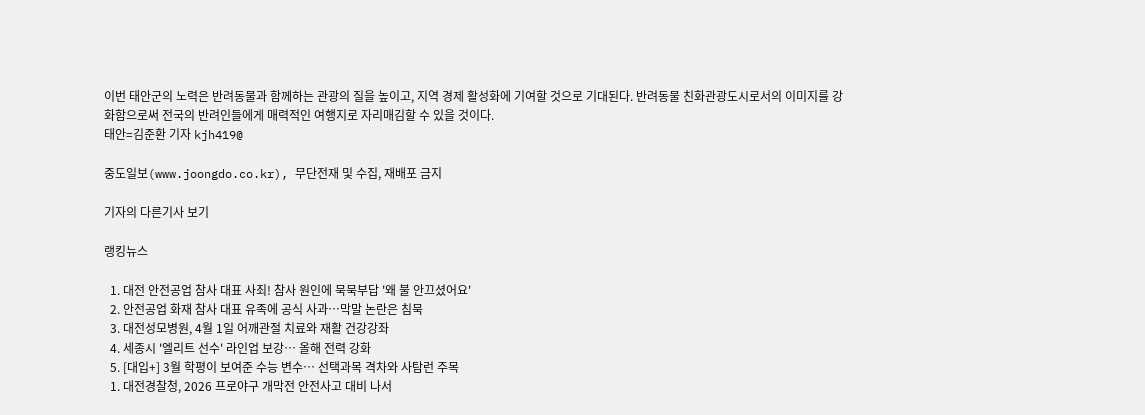이번 태안군의 노력은 반려동물과 함께하는 관광의 질을 높이고, 지역 경제 활성화에 기여할 것으로 기대된다. 반려동물 친화관광도시로서의 이미지를 강화함으로써 전국의 반려인들에게 매력적인 여행지로 자리매김할 수 있을 것이다.
태안=김준환 기자 kjh419@

중도일보(www.joongdo.co.kr), 무단전재 및 수집, 재배포 금지

기자의 다른기사 보기

랭킹뉴스

  1. 대전 안전공업 참사 대표 사죄! 참사 원인에 묵묵부답 '왜 불 안끄셨어요'
  2. 안전공업 화재 참사 대표 유족에 공식 사과…막말 논란은 침묵
  3. 대전성모병원, 4월 1일 어깨관절 치료와 재활 건강강좌
  4. 세종시 '엘리트 선수' 라인업 보강… 올해 전력 강화
  5. [대입+] 3월 학평이 보여준 수능 변수… 선택과목 격차와 사탐런 주목
  1. 대전경찰청, 2026 프로야구 개막전 안전사고 대비 나서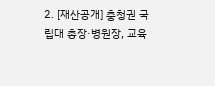2. [재산공개] 충청권 국립대 총장·병원장, 교육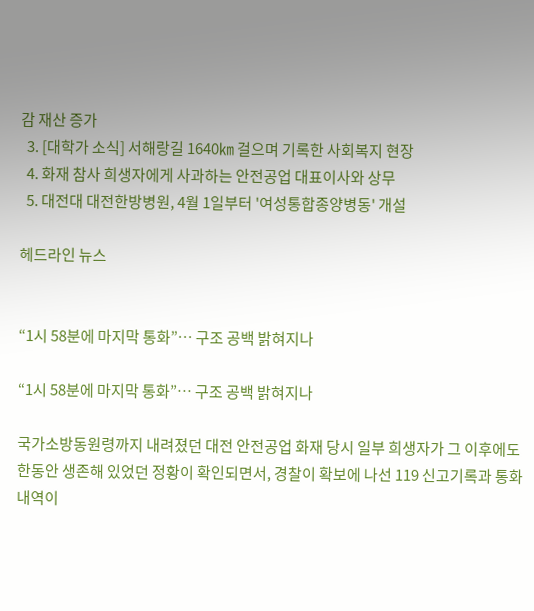감 재산 증가
  3. [대학가 소식] 서해랑길 1640㎞ 걸으며 기록한 사회복지 현장
  4. 화재 참사 희생자에게 사과하는 안전공업 대표이사와 상무
  5. 대전대 대전한방병원, 4월 1일부터 '여성통합종양병동' 개설

헤드라인 뉴스


“1시 58분에 마지막 통화”… 구조 공백 밝혀지나

“1시 58분에 마지막 통화”… 구조 공백 밝혀지나

국가소방동원령까지 내려졌던 대전 안전공업 화재 당시 일부 희생자가 그 이후에도 한동안 생존해 있었던 정황이 확인되면서, 경찰이 확보에 나선 119 신고기록과 통화내역이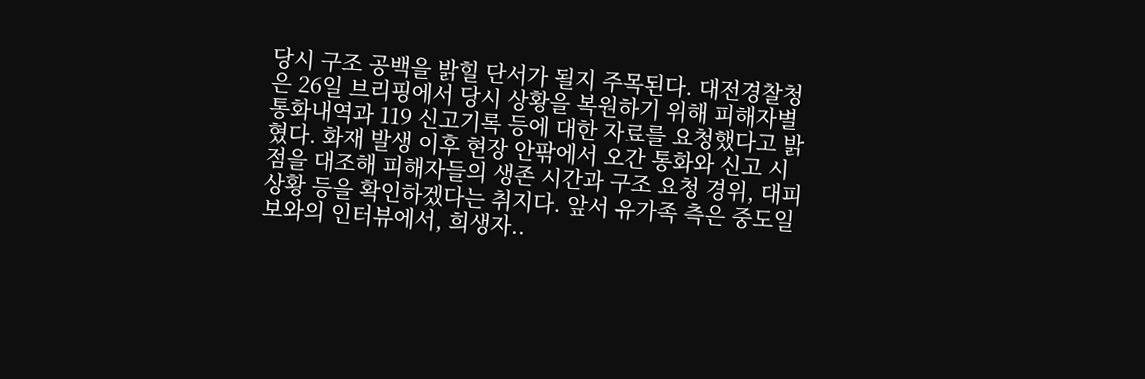당시 구조 공백을 밝힐 단서가 될지 주목된다. 대전경찰청은 26일 브리핑에서 당시 상황을 복원하기 위해 피해자별 통화내역과 119 신고기록 등에 대한 자료를 요청했다고 밝혔다. 화재 발생 이후 현장 안팎에서 오간 통화와 신고 시점을 대조해 피해자들의 생존 시간과 구조 요청 경위, 대피 상황 등을 확인하겠다는 취지다. 앞서 유가족 측은 중도일보와의 인터뷰에서, 희생자..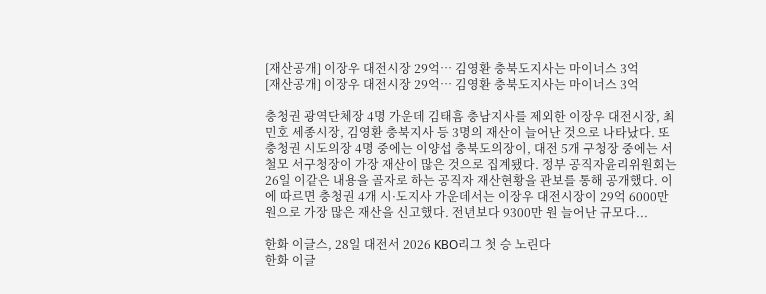[재산공개] 이장우 대전시장 29억… 김영환 충북도지사는 마이너스 3억
[재산공개] 이장우 대전시장 29억… 김영환 충북도지사는 마이너스 3억

충청권 광역단체장 4명 가운데 김태흠 충남지사를 제외한 이장우 대전시장, 최민호 세종시장, 김영환 충북지사 등 3명의 재산이 늘어난 것으로 나타났다. 또 충청권 시도의장 4명 중에는 이양섭 충북도의장이, 대전 5개 구청장 중에는 서철모 서구청장이 가장 재산이 많은 것으로 집계됐다. 정부 공직자윤리위원회는 26일 이같은 내용을 골자로 하는 공직자 재산현황을 관보를 통해 공개했다. 이에 따르면 충청권 4개 시·도지사 가운데서는 이장우 대전시장이 29억 6000만 원으로 가장 많은 재산을 신고했다. 전년보다 9300만 원 늘어난 규모다...

한화 이글스, 28일 대전서 2026 KBO리그 첫 승 노린다
한화 이글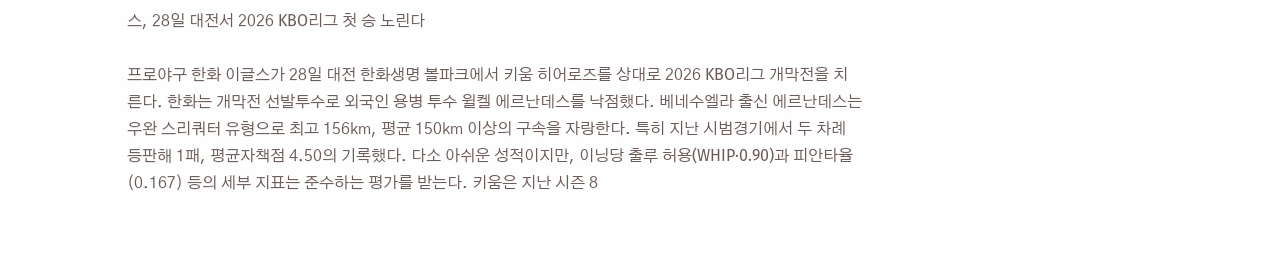스, 28일 대전서 2026 KBO리그 첫 승 노린다

프로야구 한화 이글스가 28일 대전 한화생명 볼파크에서 키움 히어로즈를 상대로 2026 KBO리그 개막전을 치른다. 한화는 개막전 선발투수로 외국인 용병 투수 윌켈 에르난데스를 낙점했다. 베네수엘라 출신 에르난데스는 우완 스리쿼터 유형으로 최고 156㎞, 평균 150㎞ 이상의 구속을 자랑한다. 특히 지난 시범경기에서 두 차례 등판해 1패, 평균자책점 4.50의 기록했다. 다소 아쉬운 성적이지만, 이닝당 출루 허용(WHIP·0.90)과 피안타율(0.167) 등의 세부 지표는 준수하는 평가를 받는다. 키움은 지난 시즌 8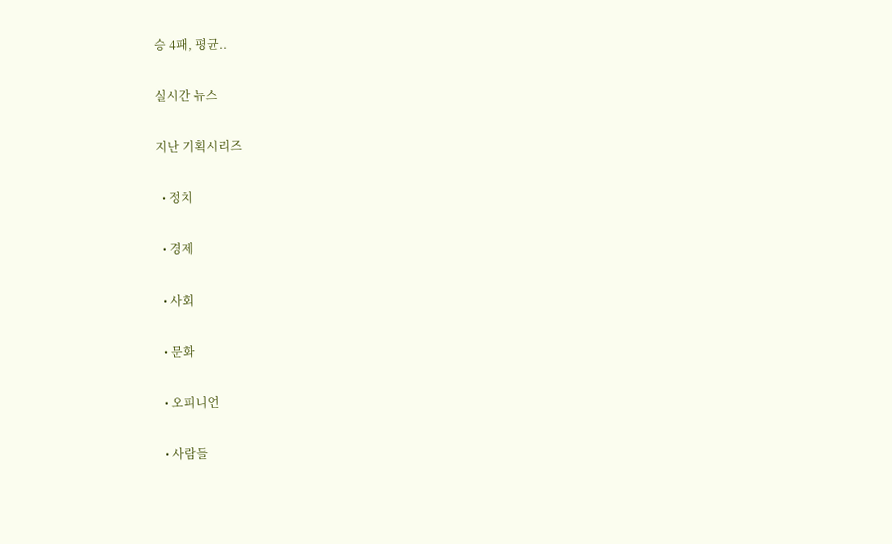승 4패, 평균..

실시간 뉴스

지난 기획시리즈

  • 정치

  • 경제

  • 사회

  • 문화

  • 오피니언

  • 사람들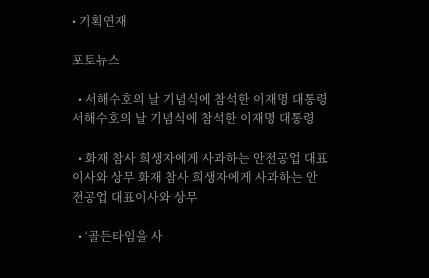• 기획연재

포토뉴스

  • 서해수호의 날 기념식에 참석한 이재명 대통령 서해수호의 날 기념식에 참석한 이재명 대통령

  • 화재 참사 희생자에게 사과하는 안전공업 대표이사와 상무 화재 참사 희생자에게 사과하는 안전공업 대표이사와 상무

  • ‘골든타임을 사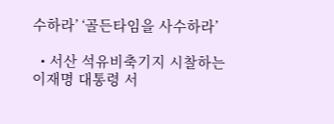수하라’ ‘골든타임을 사수하라’

  • 서산 석유비축기지 시찰하는 이재명 대통령 서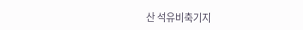산 석유비축기지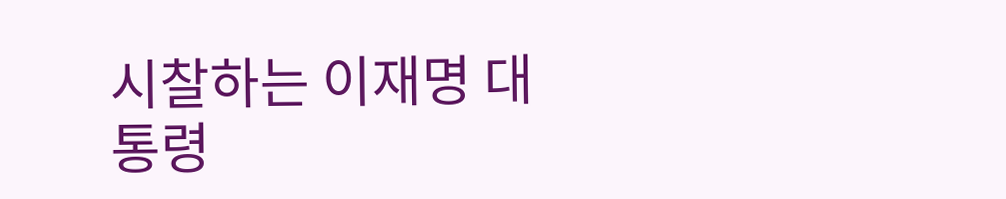시찰하는 이재명 대통령